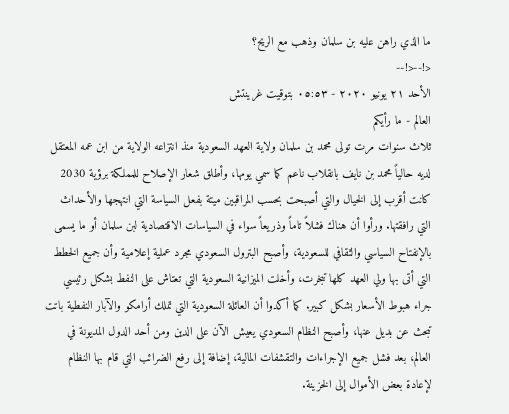ما الذي راهن عليه بن سلمان وذهب مع الريح؟
<!--<!--
الأحد ٢١ يونيو ٢٠٢٠ - ٠٥:٥٣ بتوقيت غرينتش
العالم - ما رأيكم
ثلاث سنوات مرت تولى محمد بن سلمان ولاية العهد السعودية منذ انتزاعه الولاية من ابن عمه المعتقل لديه حالياً محمد بن نايف بانقلاب ناعم كما سمي يومها، وأطلق شعار الإصلاح للمملكة برؤية 2030 كانت أقرب إلى الخيال والتي أصبحت بحسب المراقبين ميتة بفعل السياسة التي انتهجها والأحداث التي رافقتها. ورأوا أن هناك فشلاً تاماً وذريعاً سواء في السياسات الاقتصادية لبن سلمان أو ما يسمى بالإنفتاح السياسي والثقافي للسعودية، وأصبح البترول السعودي مجرد عملية إعلامية وأن جميع الخطط التي أتى بها ولي العهد كلها تبخرت، وأخلت الميزانية السعودية التي تعتاش على النفط بشكل رئيسي جراء هبوط الأسعار بشكل كبير. كما أكدوا أن العائلة السعودية التي تملك أرامكو والآبار النفطية باتت تبحث عن بديل عنها، وأصبح النظام السعودي يعيش الآن على الدين ومن أحد الدول المديونة في العالم، بعد فشل جميع الإجراءات والتقشفات المالية، إضافة إلى رفع الضرائب التي قام بها النظام لإعادة بعض الأموال إلى الخزينة.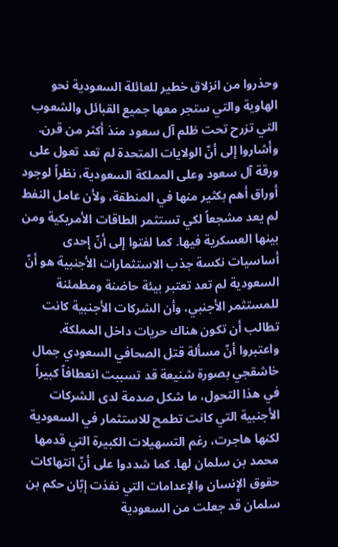وحذروا من انزلاق خطير للعائلة السعودية نحو الهاوية والتي ستجر معها جميع القبائل والشعوب التي تزرح تحت ظلم آل سعود منذ أكثر من قرن. وأشاروا إلى أنّ الولايات المتحدة لم تعد تعول على ورقة آل سعود وعلى المملكة السعودية، نظراً لوجود أوراق أهم بكثير منها في المنطقة، ولأن عامل النفط لم يعد مشجعاً لكي تستثمر الطاقات الأمريكية ومن بينها العسكرية فيها. كما لفتوا إلى أنّ إحدى أساسيات نكسة جذب الاستثمارات الأجنبية هو أنّ السعودية لم تعد تعتبر بيئة حاضنة ومطمئنة للمستثمر الأجنبي، وأن الشركات الأجنبية كانت تطالب أن تكون هناك حريات داخل المملكة.
واعتبروا أنّ مسألة قتل الصحافي السعودي جمال خاشقجي بصورة شنيعة قد تسببت انعطافاً كبيراً في هذا التحول، ما شكل صدمة لدى الشركات الأجنبية التي كانت تطمح للاستثمار في السعودية لكنها هاجرت، رغم التسهيلات الكبيرة التي قدمها محمد بن سلمان لها. كما شددوا على أنّ انتهاكات حقوق الإنسان والإعدامات التي نفذت إبّان حكم بن سلمان قد جعلت من السعودية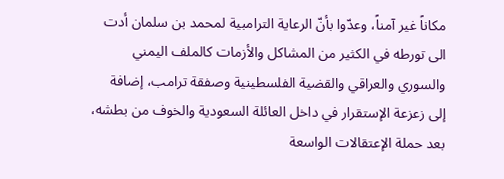مكاناً غير آمناً، وعدّوا بأنّ الرعاية الترامبية لمحمد بن سلمان أدت الى تورطه في الكثير من المشاكل والأزمات كالملف اليمني والسوري والعراقي والقضية الفلسطينية وصفقة ترامب، إضافة إلى زعزعة الإستقرار في داخل العائلة السعودية والخوف من بطشه، بعد حملة الإعتقالات الواسعة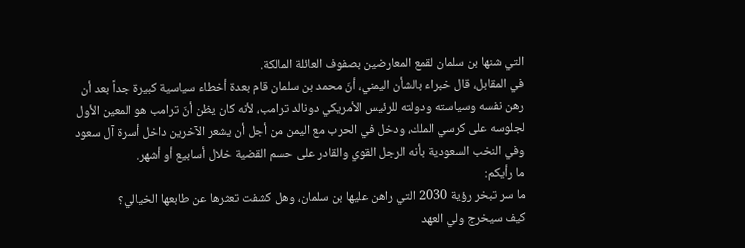التي شنها بن سلمان لقمع المعارضين بصفوف العائلة المالكة.
في المقابل، قال خبراء بالشأن اليمني، أنّ محمد بن سلمان قام بعدة أخطاء سياسية كبيرة جداً بعد أن رهن نفسه وسياسته ودولته للرئيس الأمريكي دونالد ترامب، لأنه كان يظن أنّ ترامب هو المعين الأول لجلوسه على كرسي الملك، ودخل في الحرب مع اليمن من أجل أن يشعر الآخرين داخل أسرة آل سعود وفي النخب السعودية بأنه الرجل القوي والقادر على حسم القضية خلال أسابيع أو أشهر.
ما رأيكم:
ما سر تبخر رؤية 2030 التي راهن عليها بن سلمان، وهل كشفت تعثرها عن طابعها الخيالي؟
كيف سيخرج ولي العهد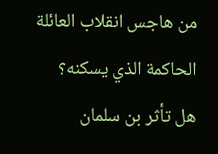من هاجس انقلاب العائلة الحاكمة الذي يسكنه؟
هل تأثر بن سلمان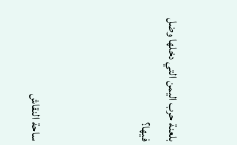بلعنة حرب اليمن التي دخلها وضل فيها؟



ساحة النقاش